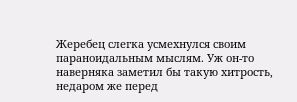Жеребец слегка усмехнулся своим параноидальным мыслям. Уж он-то наверняка заметил бы такую хитрость, недаром же перед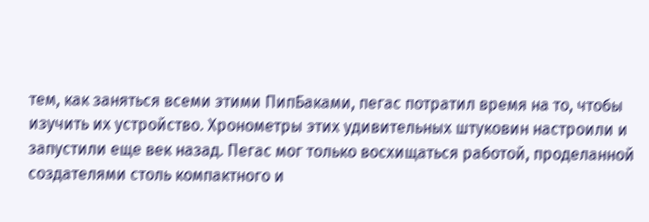тем, как заняться всеми этими ПипБаками, пегас потратил время на то, чтобы изучить их устройство. Хронометры этих удивительных штуковин настроили и запустили еще век назад. Пегас мог только восхищаться работой, проделанной создателями столь компактного и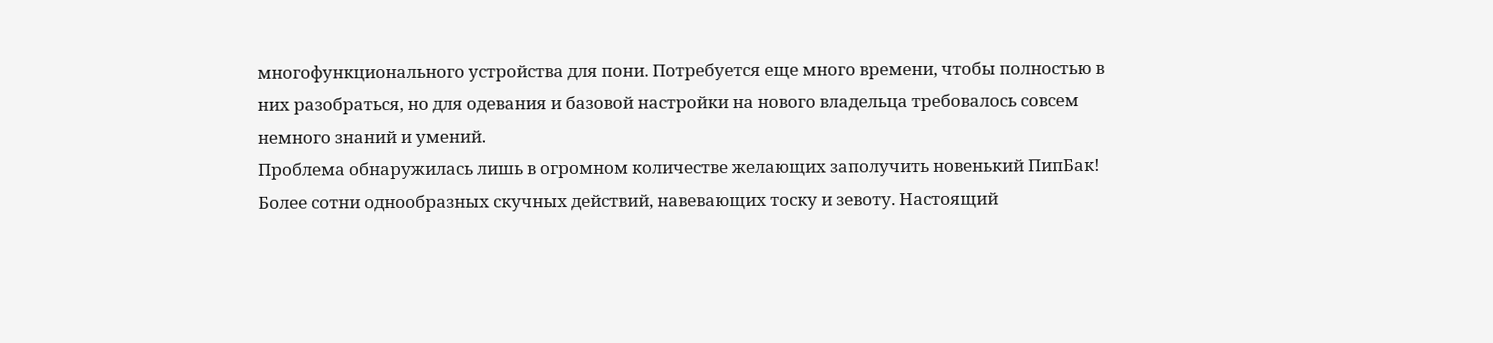многофункционального устройства для пони. Потребуется еще много времени, чтобы полностью в них разобраться, но для одевания и базовой настройки на нового владельца требовалось совсем немного знаний и умений.
Проблема обнаружилась лишь в огромном количестве желающих заполучить новенький ПипБак! Более сотни однообразных скучных действий, навевающих тоску и зевоту. Настоящий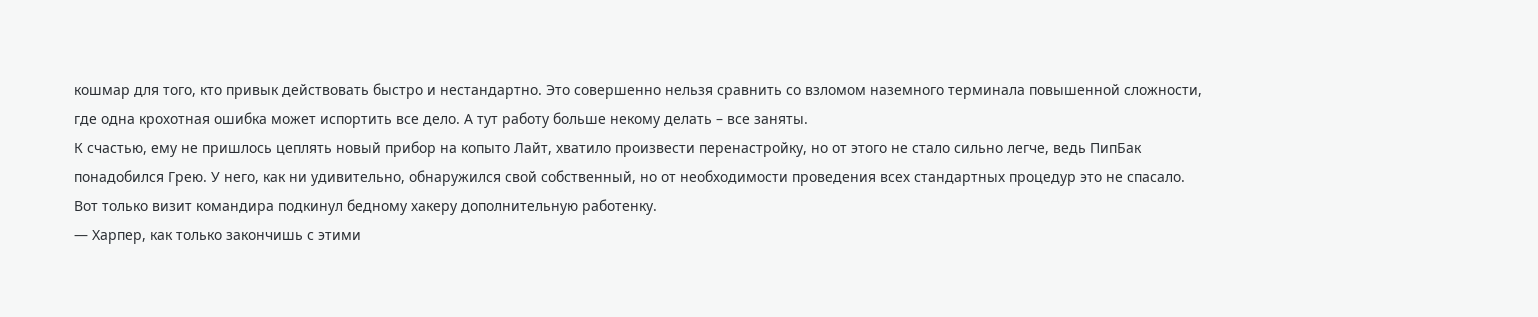кошмар для того, кто привык действовать быстро и нестандартно. Это совершенно нельзя сравнить со взломом наземного терминала повышенной сложности, где одна крохотная ошибка может испортить все дело. А тут работу больше некому делать – все заняты.
К счастью, ему не пришлось цеплять новый прибор на копыто Лайт, хватило произвести перенастройку, но от этого не стало сильно легче, ведь ПипБак понадобился Грею. У него, как ни удивительно, обнаружился свой собственный, но от необходимости проведения всех стандартных процедур это не спасало. Вот только визит командира подкинул бедному хакеру дополнительную работенку.
— Харпер, как только закончишь с этими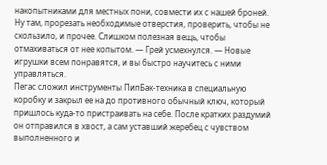накопытниками для местных пони, совмести их с нашей броней. Ну там, прорезать необходимые отверстия, проверить, чтобы не скользило, и прочее. Слишком полезная вещь, чтобы отмахиваться от нее копытом. — Грей усмехнулся. — Новые игрушки всем понравятся, и вы быстро научитесь с ними управляться.
Пегас сложил инструменты ПипБак-техника в специальную коробку и закрыл ее на до противного обычный ключ, который пришлось куда-то пристраивать на себе. После кратких раздумий он отправился в хвост, а сам уставший жеребец с чувством выполненного и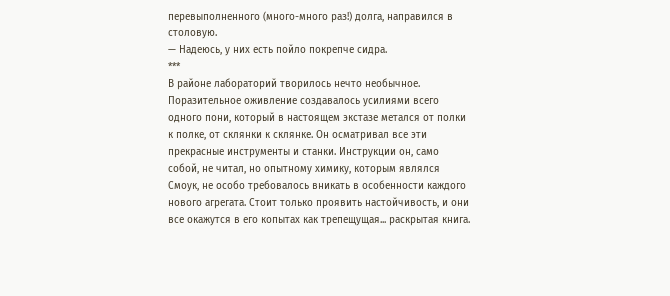перевыполненного (много-много раз!) долга, направился в столовую.
— Надеюсь, у них есть пойло покрепче сидра.
***
В районе лабораторий творилось нечто необычное. Поразительное оживление создавалось усилиями всего одного пони, который в настоящем экстазе метался от полки к полке, от склянки к склянке. Он осматривал все эти прекрасные инструменты и станки. Инструкции он, само собой, не читал, но опытному химику, которым являлся Смоук, не особо требовалось вникать в особенности каждого нового агрегата. Стоит только проявить настойчивость, и они все окажутся в его копытах как трепещущая... раскрытая книга.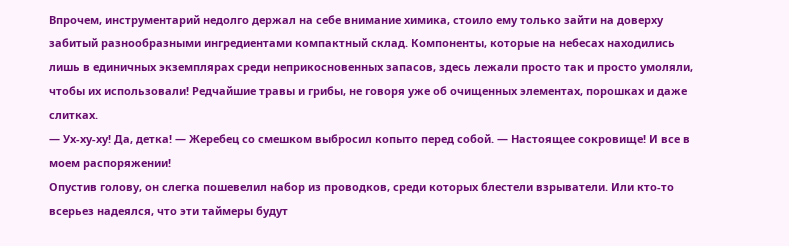Впрочем, инструментарий недолго держал на себе внимание химика, стоило ему только зайти на доверху забитый разнообразными ингредиентами компактный склад. Компоненты, которые на небесах находились лишь в единичных экземплярах среди неприкосновенных запасов, здесь лежали просто так и просто умоляли, чтобы их использовали! Редчайшие травы и грибы, не говоря уже об очищенных элементах, порошках и даже слитках.
— Ух-ху-ху! Да, детка! — Жеребец со смешком выбросил копыто перед собой. — Настоящее сокровище! И все в моем распоряжении!
Опустив голову, он слегка пошевелил набор из проводков, среди которых блестели взрыватели. Или кто-то всерьез надеялся, что эти таймеры будут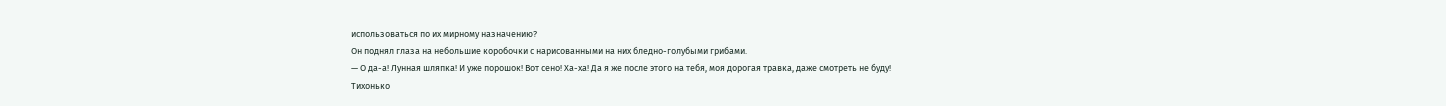использоваться по их мирному назначению?
Он поднял глаза на небольшие коробочки с нарисованными на них бледно-голубыми грибами.
— О да-а! Лунная шляпка! И уже порошок! Вот сено! Ха-ха! Да я же после этого на тебя, моя дорогая травка, даже смотреть не буду!
Тихонько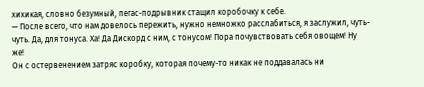хихикая, словно безумный, пегас-подрывник стащил коробочку к себе.
— После всего, что нам довелось пережить, нужно немножко расслабиться, я заслужил, чуть-чуть. Да, для тонуса. Ха! Да Дискорд с ним, с тонусом! Пора почувствовать себя овощем! Ну же!
Он с остервенением затряс коробку, которая почему-то никак не поддавалась ни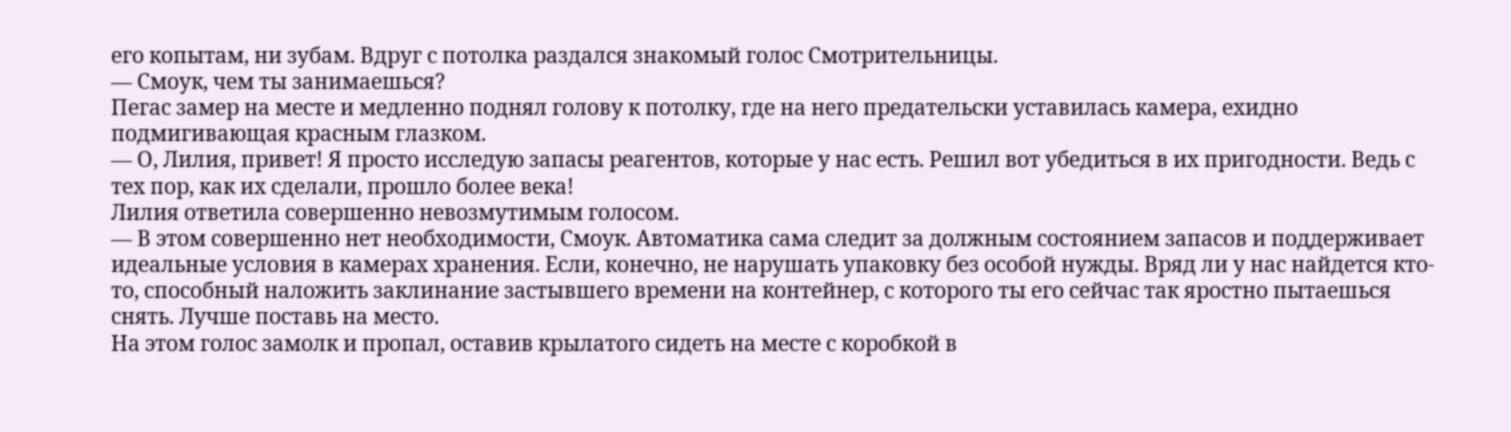его копытам, ни зубам. Вдруг с потолка раздался знакомый голос Смотрительницы.
— Смоук, чем ты занимаешься?
Пегас замер на месте и медленно поднял голову к потолку, где на него предательски уставилась камера, ехидно подмигивающая красным глазком.
— О, Лилия, привет! Я просто исследую запасы реагентов, которые у нас есть. Решил вот убедиться в их пригодности. Ведь с тех пор, как их сделали, прошло более века!
Лилия ответила совершенно невозмутимым голосом.
— В этом совершенно нет необходимости, Смоук. Автоматика сама следит за должным состоянием запасов и поддерживает идеальные условия в камерах хранения. Если, конечно, не нарушать упаковку без особой нужды. Вряд ли у нас найдется кто-то, способный наложить заклинание застывшего времени на контейнер, с которого ты его сейчас так яростно пытаешься снять. Лучше поставь на место.
На этом голос замолк и пропал, оставив крылатого сидеть на месте с коробкой в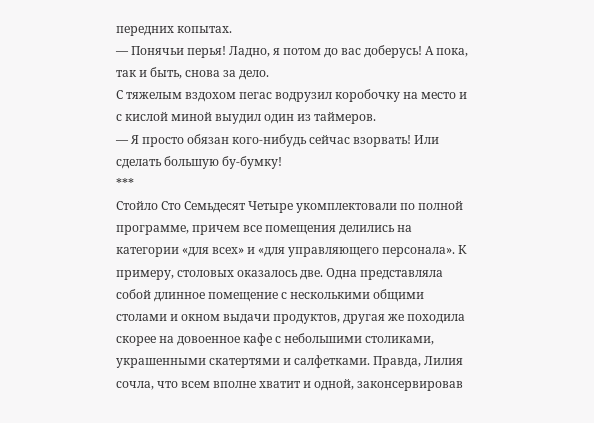передних копытах.
— Понячьи перья! Ладно, я потом до вас доберусь! А пока, так и быть, снова за дело.
С тяжелым вздохом пегас водрузил коробочку на место и с кислой миной выудил один из таймеров.
— Я просто обязан кого-нибудь сейчас взорвать! Или сделать большую бу-бумку!
***
Стойло Сто Семьдесят Четыре укомплектовали по полной программе, причем все помещения делились на категории «для всех» и «для управляющего персонала». К примеру, столовых оказалось две. Одна представляла собой длинное помещение с несколькими общими столами и окном выдачи продуктов, другая же походила скорее на довоенное кафе с небольшими столиками, украшенными скатертями и салфетками. Правда, Лилия сочла, что всем вполне хватит и одной, законсервировав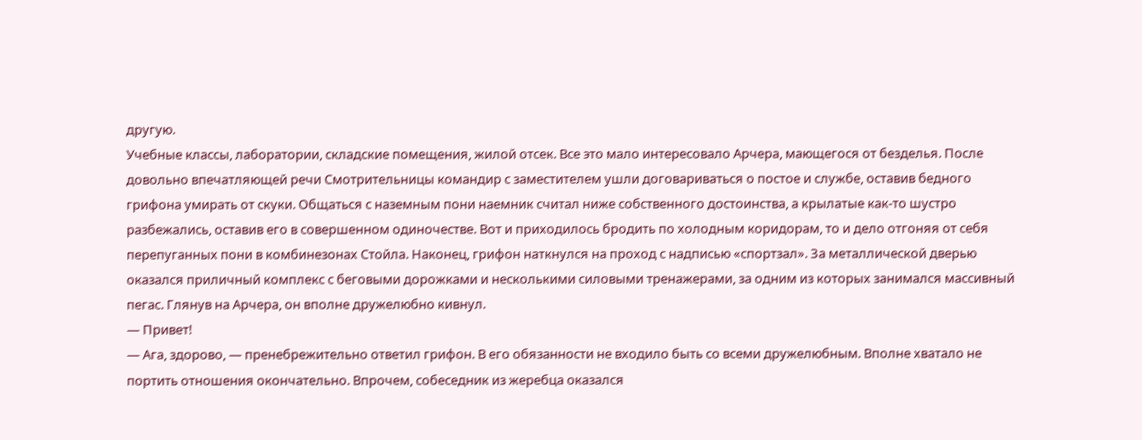другую.
Учебные классы, лаборатории, складские помещения, жилой отсек. Все это мало интересовало Арчера, мающегося от безделья. После довольно впечатляющей речи Смотрительницы командир с заместителем ушли договариваться о постое и службе, оставив бедного грифона умирать от скуки. Общаться с наземным пони наемник считал ниже собственного достоинства, а крылатые как-то шустро разбежались, оставив его в совершенном одиночестве. Вот и приходилось бродить по холодным коридорам, то и дело отгоняя от себя перепуганных пони в комбинезонах Стойла. Наконец, грифон наткнулся на проход с надписью «спортзал». За металлической дверью оказался приличный комплекс с беговыми дорожками и несколькими силовыми тренажерами, за одним из которых занимался массивный пегас. Глянув на Арчера, он вполне дружелюбно кивнул.
— Привет!
— Ага, здорово, — пренебрежительно ответил грифон. В его обязанности не входило быть со всеми дружелюбным. Вполне хватало не портить отношения окончательно. Впрочем, собеседник из жеребца оказался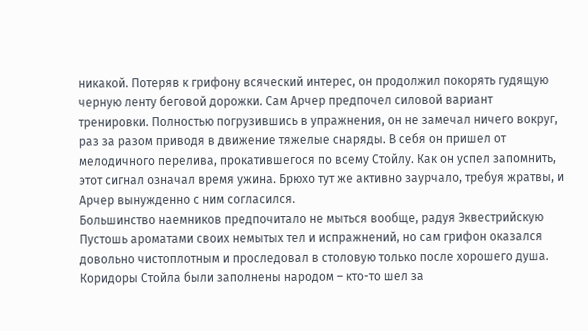никакой. Потеряв к грифону всяческий интерес, он продолжил покорять гудящую черную ленту беговой дорожки. Сам Арчер предпочел силовой вариант тренировки. Полностью погрузившись в упражнения, он не замечал ничего вокруг, раз за разом приводя в движение тяжелые снаряды. В себя он пришел от мелодичного перелива, прокатившегося по всему Стойлу. Как он успел запомнить, этот сигнал означал время ужина. Брюхо тут же активно заурчало, требуя жратвы, и Арчер вынужденно с ним согласился.
Большинство наемников предпочитало не мыться вообще, радуя Эквестрийскую Пустошь ароматами своих немытых тел и испражнений, но сам грифон оказался довольно чистоплотным и проследовал в столовую только после хорошего душа. Коридоры Стойла были заполнены народом – кто-то шел за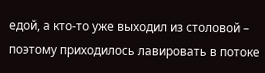едой, а кто-то уже выходил из столовой – поэтому приходилось лавировать в потоке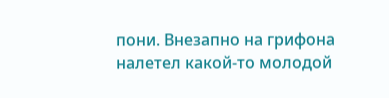пони. Внезапно на грифона налетел какой-то молодой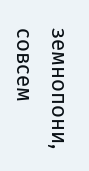земнопони, совсем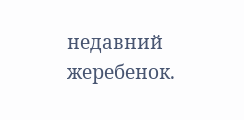недавний жеребенок.